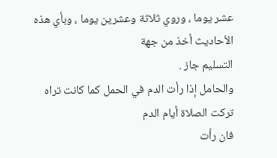عشر يوما ، وروي ثلاثة وعشرين يوما ، وبأي هذه الأحاديث أخذ من جهة
التسليم جاز .
والحامل إذا رأت الدم في الحمل كما كانت تراه تركت الصلاة أيام الدم
فان رأت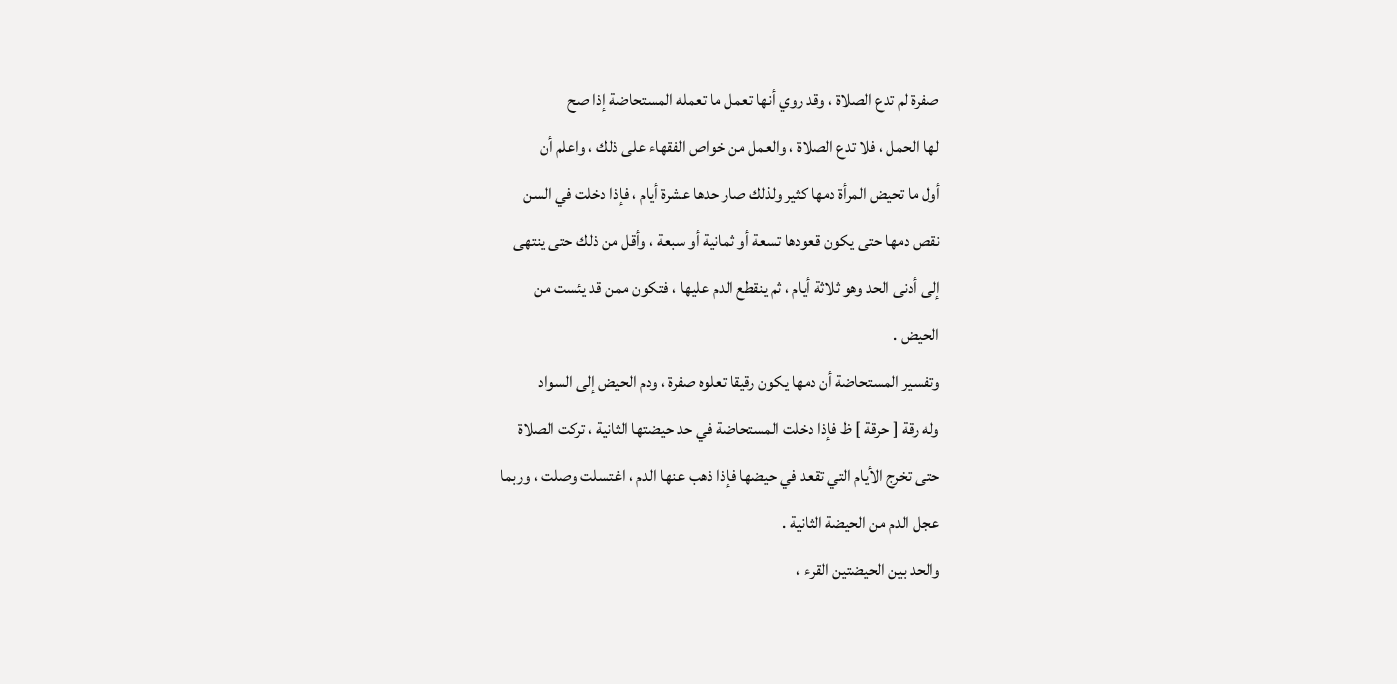صفرة لم تدع الصلاة ، وقد روي أنها تعمل ما تعمله المستحاضة إذا صح
لها الحمل ، فلا تدع الصلاة ، والعمل من خواص الفقهاء على ذلك ، واعلم أن
أول ما تحيض المرأة دمها كثير ولذلك صار حدها عشرة أيام ، فإذا دخلت في السن
نقص دمها حتى يكون قعودها تسعة أو ثمانية أو سبعة ، وأقل من ذلك حتى ينتهى
إلى أدنى الحد وهو ثلاثة أيام ، ثم ينقطع الدم عليها ، فتكون ممن قد يئست من
الحيض .
وتفسير المستحاضة أن دمها يكون رقيقا تعلوه صفرة ، ودم الحيض إلى السواد
وله رقة [ حرقة ] ظ فإذا دخلت المستحاضة في حد حيضتها الثانية ، تركت الصلاة
حتى تخرج الأيام التي تقعد في حيضها فإذا ذهب عنها الدم ، اغتسلت وصلت ، وربما
عجل الدم من الحيضة الثانية .
والحد بين الحيضتين القرء ،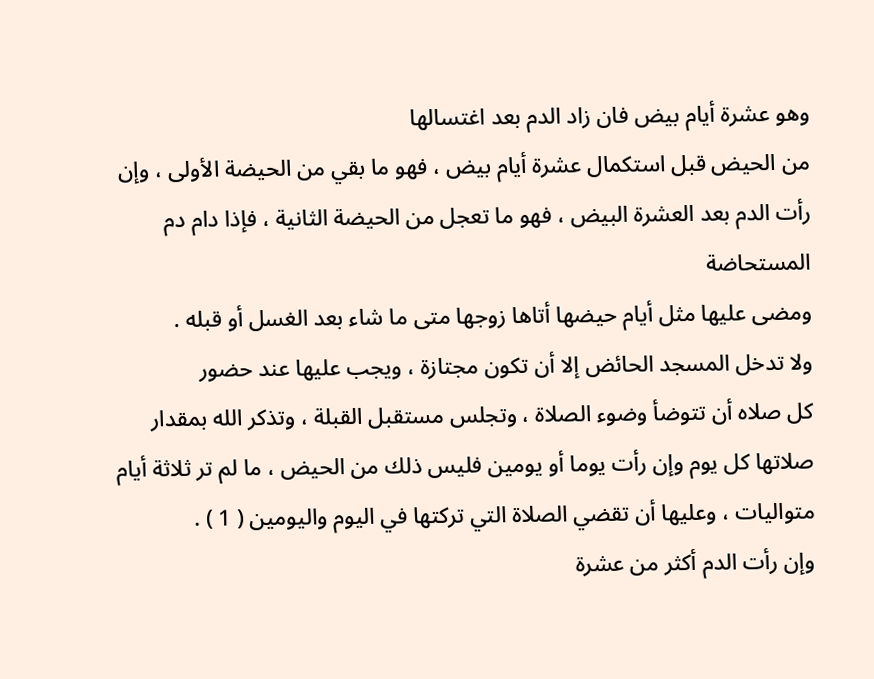وهو عشرة أيام بيض فان زاد الدم بعد اغتسالها
من الحيض قبل استكمال عشرة أيام بيض ، فهو ما بقي من الحيضة الأولى ، وإن
رأت الدم بعد العشرة البيض ، فهو ما تعجل من الحيضة الثانية ، فإذا دام دم المستحاضة
ومضى عليها مثل أيام حيضها أتاها زوجها متى ما شاء بعد الغسل أو قبله .
ولا تدخل المسجد الحائض إلا أن تكون مجتازة ، ويجب عليها عند حضور
كل صلاه أن تتوضأ وضوء الصلاة ، وتجلس مستقبل القبلة ، وتذكر الله بمقدار
صلاتها كل يوم وإن رأت يوما أو يومين فليس ذلك من الحيض ، ما لم تر ثلاثة أيام
متواليات ، وعليها أن تقضي الصلاة التي تركتها في اليوم واليومين ( 1 ) .
وإن رأت الدم أكثر من عشرة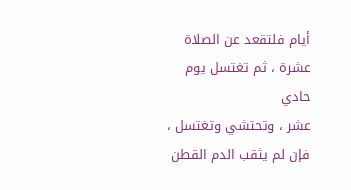أيام فلتقعد عن الصلاة عشرة ، ثم تغتسل يوم حادي
عشر ، وتحتشي وتغتسل ، فإن لم يثقب الدم القطن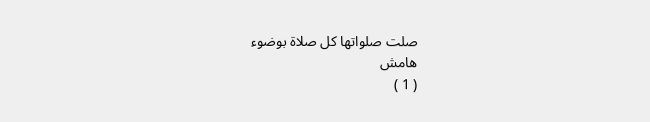صلت صلواتها كل صلاة بوضوء
هامش
( 1 )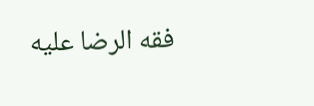فقه الرضا عليه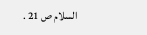السلام ص 21 .